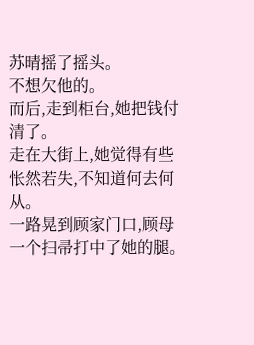苏晴摇了摇头。
不想欠他的。
而后,走到柜台,她把钱付清了。
走在大街上,她觉得有些怅然若失,不知道何去何从。
一路晃到顾家门口,顾母一个扫帚打中了她的腿。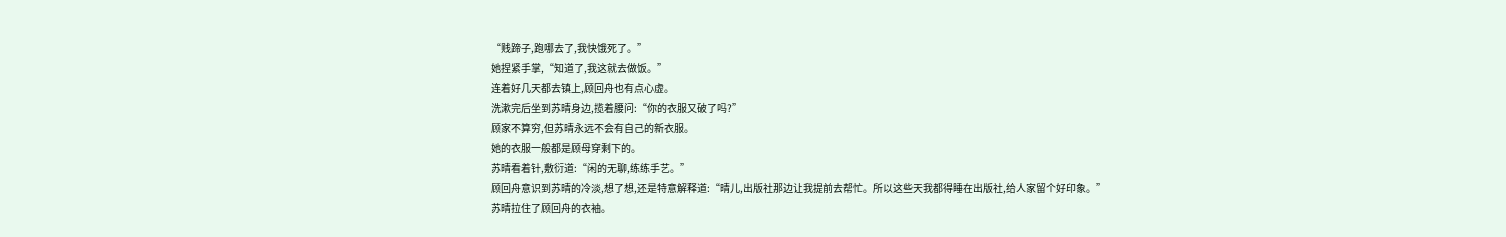“贱蹄子,跑哪去了,我快饿死了。”
她捏紧手掌,“知道了,我这就去做饭。”
连着好几天都去镇上,顾回舟也有点心虚。
洗漱完后坐到苏晴身边,揽着腰问:“你的衣服又破了吗?”
顾家不算穷,但苏晴永远不会有自己的新衣服。
她的衣服一般都是顾母穿剩下的。
苏晴看着针,敷衍道:“闲的无聊,练练手艺。”
顾回舟意识到苏晴的冷淡,想了想,还是特意解释道:“晴儿,出版社那边让我提前去帮忙。所以这些天我都得睡在出版社,给人家留个好印象。”
苏晴拉住了顾回舟的衣袖。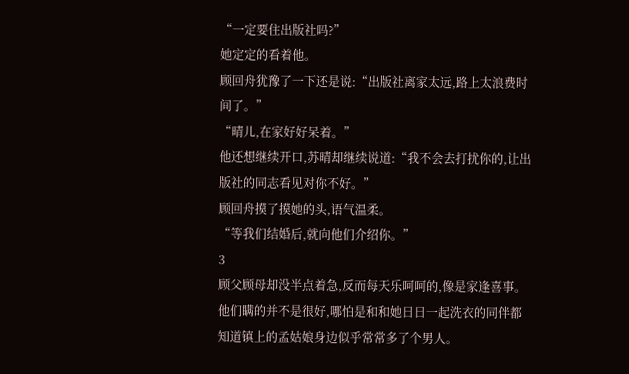“一定要住出版社吗?”
她定定的看着他。
顾回舟犹豫了一下还是说:“出版社离家太远,路上太浪费时间了。”
“晴儿,在家好好呆着。”
他还想继续开口,苏晴却继续说道:“我不会去打扰你的,让出版社的同志看见对你不好。”
顾回舟摸了摸她的头,语气温柔。
“等我们结婚后,就向他们介绍你。”
3
顾父顾母却没半点着急,反而每天乐呵呵的,像是家逢喜事。
他们瞒的并不是很好,哪怕是和和她日日一起洗衣的同伴都知道镇上的孟姑娘身边似乎常常多了个男人。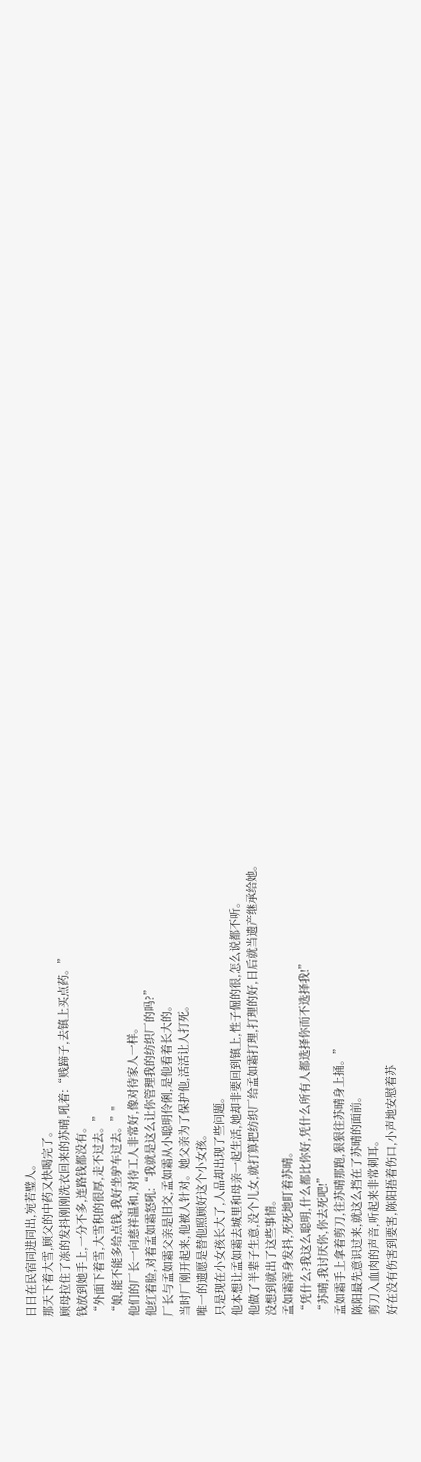日日在民宿同进同出,宛若璧人。
那天下着大雪,顾父的中药又快喝完了。
顾母拉住了冻的发抖刚刚洗衣回来的苏晴,吼着:“贱蹄子,去镇上买点药。”
钱放到她手上,一分不多,连路钱都没有。
“外面下着雪,大雪积的很厚,走不过去。”
“娘,能不能多给点钱,我好坐驴车过去。”"
他们的厂长一向慈祥温和,对待工人非常好,像对待家人一样。
他红着脸,对着孟如霜怒吼:“我就是这么让你管理我的纺织厂的吗?”
厂长与孟如霜父亲是旧交,孟如霜从小聪明伶俐,是他看着长大的。
当时厂刚开起来,他被人针对。她父亲为了保护他,活活让人打死。
唯一的遗愿是替他照顾好这个小女孩。
只是现在小女孩长大了,人品却出现了些问题。
他本想让孟如霜去城里和母亲一起生活,她却非要回到镇上,性子倔的很,怎么说都不听。
他做了半辈子生意,没个儿女,就打算把纺织厂给孟如霜打理,打理的好,日后就当遗产继承给她。
没想到就出了这些事情。
孟如霜浑身发抖,死死地盯着苏晴。
“凭什么?我这么聪明,什么都比你好,凭什么所有人都选择你而不选择我!”
“苏晴,我讨厌你,你去死吧!”
孟如霜手上拿着剪刀,往苏晴那跑,狠狠往苏晴身上捅。”
陈阳最先意识过来,就这么挡在了苏晴的面前。
剪刀入血肉的声音,听起来非常刺耳。
好在没有伤害到要害,陈阳捂着伤口,小声地安慰着苏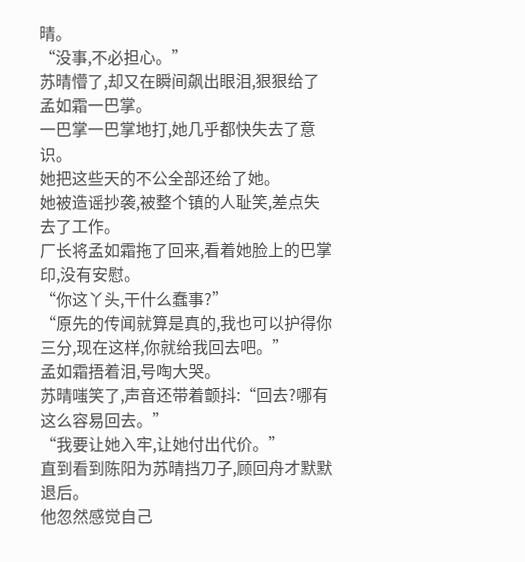晴。
“没事,不必担心。”
苏晴懵了,却又在瞬间飙出眼泪,狠狠给了孟如霜一巴掌。
一巴掌一巴掌地打,她几乎都快失去了意识。
她把这些天的不公全部还给了她。
她被造谣抄袭,被整个镇的人耻笑,差点失去了工作。
厂长将孟如霜拖了回来,看着她脸上的巴掌印,没有安慰。
“你这丫头,干什么蠢事?”
“原先的传闻就算是真的,我也可以护得你三分,现在这样,你就给我回去吧。”
孟如霜捂着泪,号啕大哭。
苏晴嗤笑了,声音还带着颤抖:“回去?哪有这么容易回去。”
“我要让她入牢,让她付出代价。”
直到看到陈阳为苏晴挡刀子,顾回舟才默默退后。
他忽然感觉自己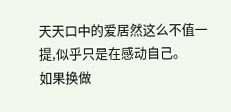天天口中的爱居然这么不值一提,似乎只是在感动自己。
如果换做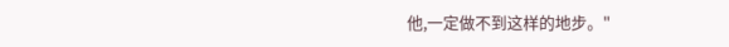他,一定做不到这样的地步。"